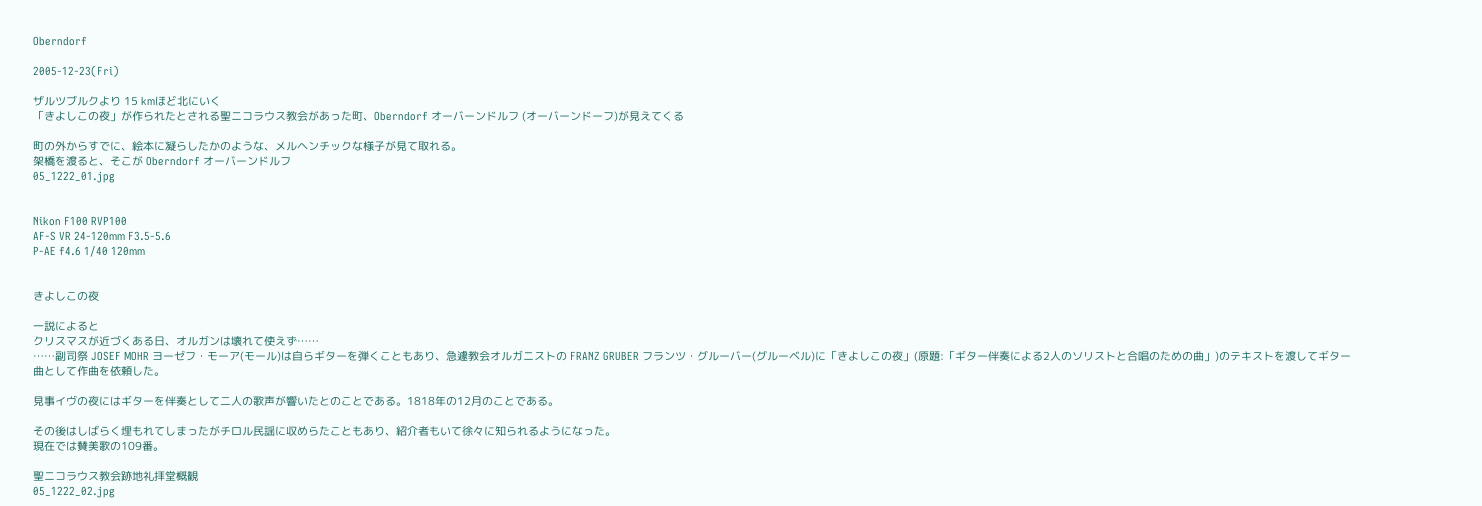Oberndorf

2005-12-23(Fri)

ザルツブルクより 15 kmほど北にいく
「きよしこの夜」が作られたとされる聖ニコラウス教会があった町、Oberndorf オーバーンドルフ (オーバーンドーフ)が見えてくる

町の外からすでに、絵本に凝らしたかのような、メルヘンチックな様子が見て取れる。
架橋を渡ると、そこが Oberndorf オーバーンドルフ
05_1222_01.jpg


Nikon F100 RVP100
AF-S VR 24-120mm F3.5-5.6
P-AE f4.6 1/40 120mm


きよしこの夜

一説によると
クリスマスが近づくある日、オルガンは壊れて使えず……
……副司祭 JOSEF MOHR ヨーゼフ・モーア(モール)は自らギターを弾くこともあり、急遽教会オルガニストの FRANZ GRUBER フランツ・グルーバー(グルーベル)に「きよしこの夜」(原題:「ギター伴奏による2人のソリストと合唱のための曲」)のテキストを渡してギター曲として作曲を依頼した。

見事イヴの夜にはギターを伴奏として二人の歌声が響いたとのことである。1818年の12月のことである。

その後はしばらく埋もれてしまったがチロル民謡に収めらたこともあり、紹介者もいて徐々に知られるようになった。
現在では賛美歌の109番。

聖ニコラウス教会跡地礼拝堂概観
05_1222_02.jpg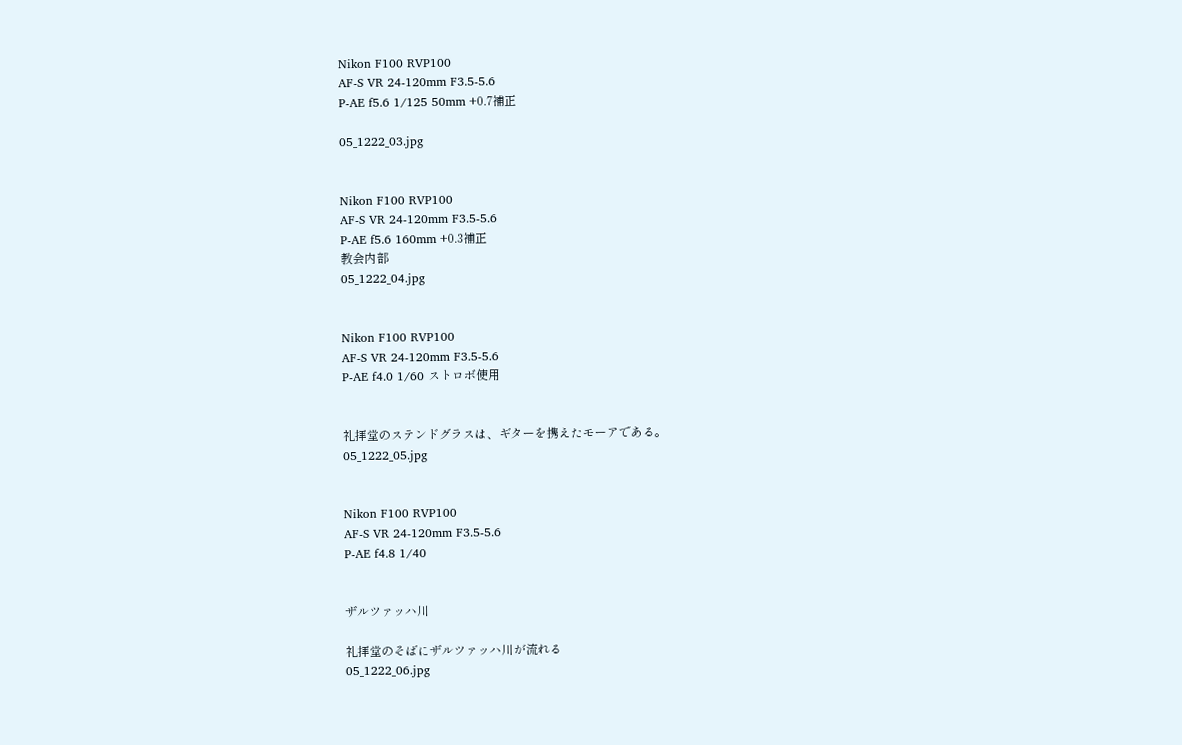Nikon F100 RVP100
AF-S VR 24-120mm F3.5-5.6
P-AE f5.6 1/125 50mm +0.7補正

05_1222_03.jpg


Nikon F100 RVP100
AF-S VR 24-120mm F3.5-5.6
P-AE f5.6 160mm +0.3補正
教会内部
05_1222_04.jpg


Nikon F100 RVP100
AF-S VR 24-120mm F3.5-5.6
P-AE f4.0 1/60 ストロボ使用


礼拝堂のステンドグラスは、ギターを携えたモーアである。
05_1222_05.jpg


Nikon F100 RVP100
AF-S VR 24-120mm F3.5-5.6
P-AE f4.8 1/40


ザルツァッハ川

礼拝堂のそばにザルツァッハ川が流れる
05_1222_06.jpg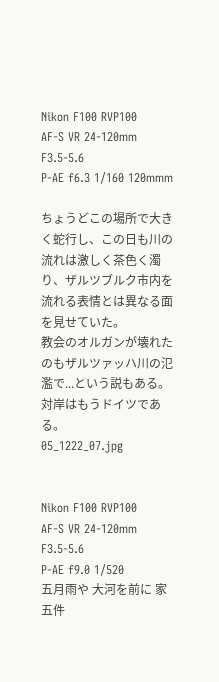Nikon F100 RVP100
AF-S VR 24-120mm F3.5-5.6
P-AE f6.3 1/160 120mmm

ちょうどこの場所で大きく蛇行し、この日も川の流れは激しく茶色く濁り、ザルツブルク市内を流れる表情とは異なる面を見せていた。
教会のオルガンが壊れたのもザルツァッハ川の氾濫で...という説もある。対岸はもうドイツである。
05_1222_07.jpg


Nikon F100 RVP100
AF-S VR 24-120mm F3.5-5.6
P-AE f9.0 1/520
五月雨や 大河を前に 家五件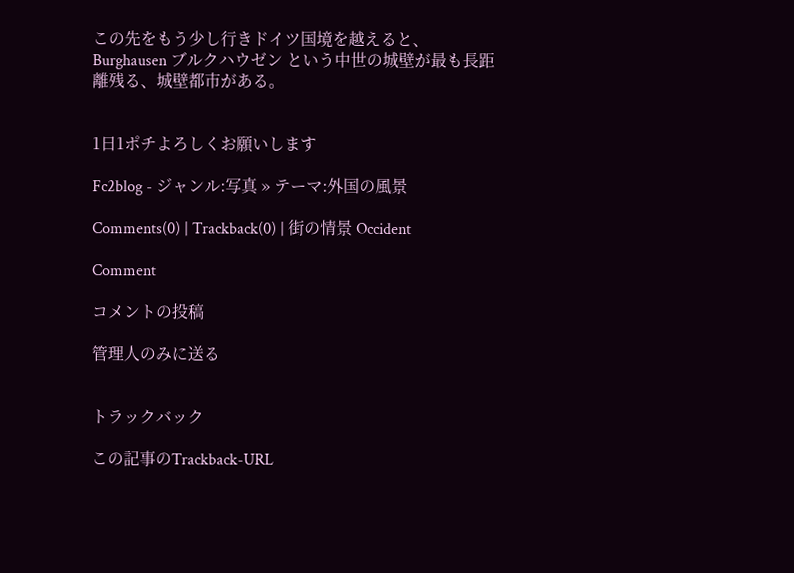この先をもう少し行きドイツ国境を越えると、Burghausen ブルクハウゼン という中世の城壁が最も長距離残る、城壁都市がある。


1日1ポチよろしくお願いします

Fc2blog - ジャンル:写真 » テーマ:外国の風景

Comments(0) | Trackback(0) | 街の情景 Occident

Comment

コメントの投稿

管理人のみに送る


トラックバック

この記事のTrackback-URL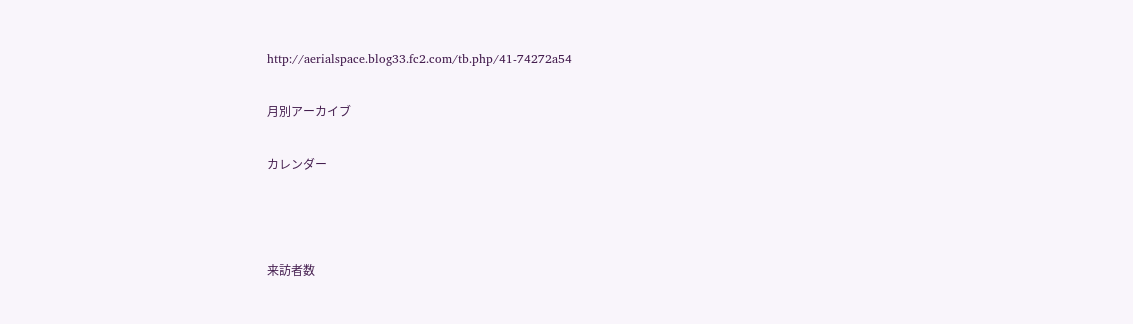http://aerialspace.blog33.fc2.com/tb.php/41-74272a54

月別アーカイブ

カレンダー



来訪者数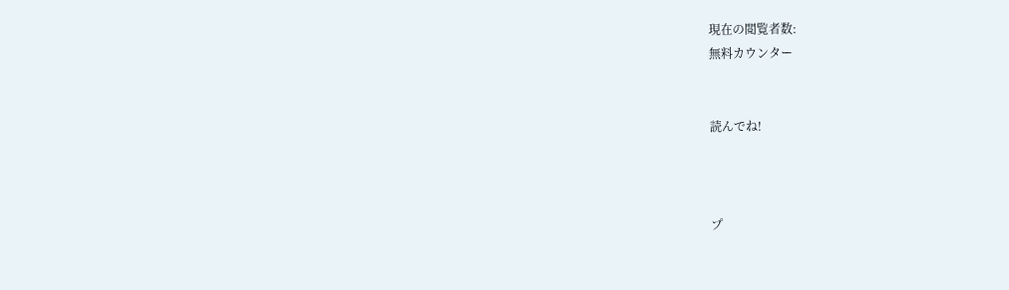現在の閲覧者数:
無料カウンター


読んでね!



プ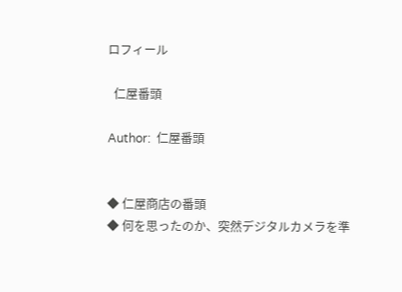ロフィール

  仁屋番頭

Author:  仁屋番頭


◆ 仁屋商店の番頭
◆ 何を思ったのか、突然デジタルカメラを準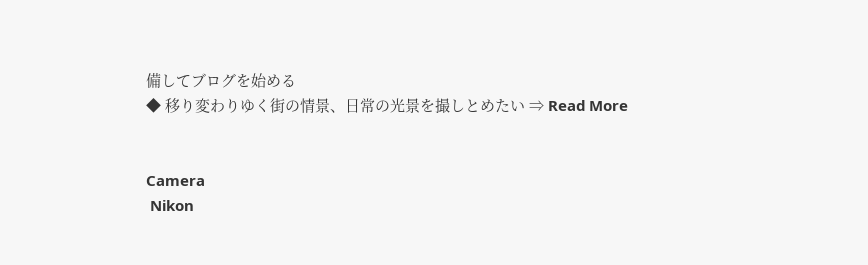備してブログを始める
◆ 移り変わりゆく街の情景、日常の光景を撮しとめたい ⇒ Read More


Camera
 Nikon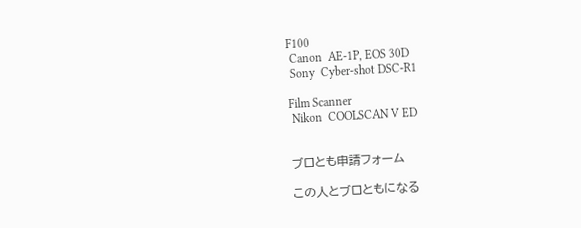F100
 Canon  AE-1P, EOS 30D
 Sony  Cyber-shot DSC-R1

Film Scanner
 Nikon  COOLSCAN V ED


ブロとも申請フォーム

この人とブロともになる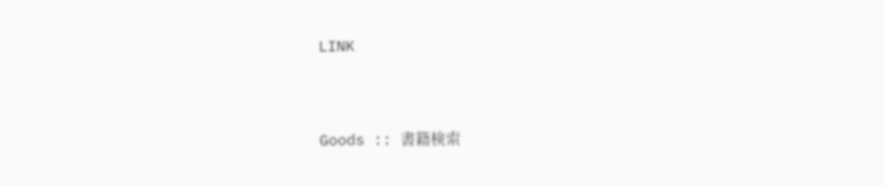LINK


Goods :: 書籍検索